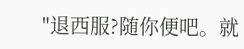"退西服?随你便吧。就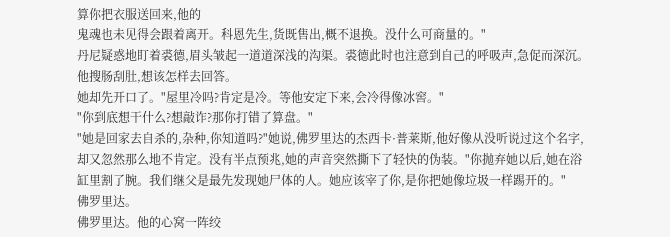算你把衣服送回来,他的
鬼魂也未见得会跟着离开。科恩先生,货既售出,概不退换。没什么可商量的。"
丹尼疑惑地盯着裘德,眉头皱起一道道深浅的沟渠。裘德此时也注意到自己的呼吸声,急促而深沉。他搜肠刮肚,想该怎样去回答。
她却先开口了。"屋里冷吗?肯定是冷。等他安定下来,会冷得像冰窖。"
"你到底想干什么?想敲诈?那你打错了算盘。"
"她是回家去自杀的,杂种,你知道吗?"她说,佛罗里达的杰西卡·普莱斯,他好像从没听说过这个名字,却又忽然那么地不肯定。没有半点预兆,她的声音突然撕下了轻快的伪装。"你抛弃她以后,她在浴缸里割了腕。我们继父是最先发现她尸体的人。她应该宰了你,是你把她像垃圾一样踢开的。"
佛罗里达。
佛罗里达。他的心窝一阵绞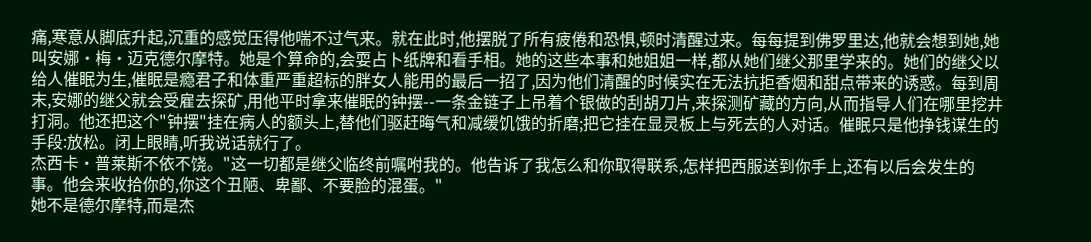痛,寒意从脚底升起,沉重的感觉压得他喘不过气来。就在此时,他摆脱了所有疲倦和恐惧,顿时清醒过来。每每提到佛罗里达,他就会想到她,她叫安娜·梅·迈克德尔摩特。她是个算命的,会耍占卜纸牌和看手相。她的这些本事和她姐姐一样,都从她们继父那里学来的。她们的继父以给人催眠为生,催眠是瘾君子和体重严重超标的胖女人能用的最后一招了,因为他们清醒的时候实在无法抗拒香烟和甜点带来的诱惑。每到周末,安娜的继父就会受雇去探矿,用他平时拿来催眠的钟摆--一条金链子上吊着个银做的刮胡刀片,来探测矿藏的方向,从而指导人们在哪里挖井打洞。他还把这个"钟摆"挂在病人的额头上,替他们驱赶晦气和减缓饥饿的折磨;把它挂在显灵板上与死去的人对话。催眠只是他挣钱谋生的手段:放松。闭上眼睛,听我说话就行了。
杰西卡·普莱斯不依不饶。"这一切都是继父临终前嘱咐我的。他告诉了我怎么和你取得联系,怎样把西服送到你手上,还有以后会发生的事。他会来收拾你的,你这个丑陋、卑鄙、不要脸的混蛋。"
她不是德尔摩特,而是杰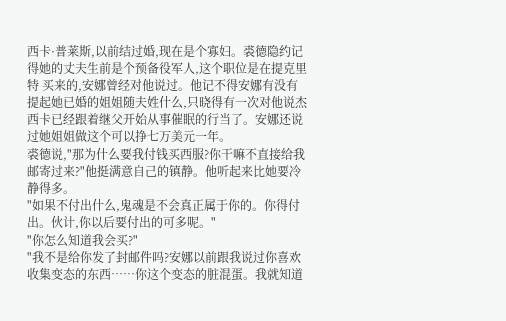西卡·普莱斯,以前结过婚,现在是个寡妇。裘德隐约记得她的丈夫生前是个预备役军人,这个职位是在提克里特 买来的,安娜曾经对他说过。他记不得安娜有没有提起她已婚的姐姐随夫姓什么,只晓得有一次对他说杰西卡已经跟着继父开始从事催眠的行当了。安娜还说过她姐姐做这个可以挣七万美元一年。
裘德说,"那为什么要我付钱买西服?你干嘛不直接给我邮寄过来?"他挺满意自己的镇静。他听起来比她要冷静得多。
"如果不付出什么,鬼魂是不会真正属于你的。你得付出。伙计,你以后要付出的可多呢。"
"你怎么知道我会买?"
"我不是给你发了封邮件吗?安娜以前跟我说过你喜欢收集变态的东西……你这个变态的脏混蛋。我就知道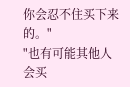你会忍不住买下来的。"
"也有可能其他人会买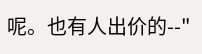呢。也有人出价的--"